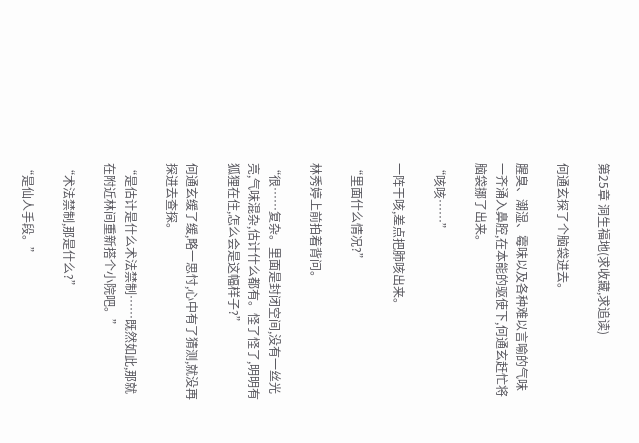第25章 洞生福地(求收藏,求追读)

何通玄探了个脑袋进去。

腥臭、潮湿、霉味以及各种难以言喻的气味一齐涌入鼻腔,在本能的驱使下,何通玄赶忙将脑袋挪了出来。

“咳咳……”

一阵干咳,差点把肺咳出来。

“里面什么情况?”

林秀婷上前拍着背问。

“很……复杂。里面是封闭空间,没有一丝光亮,气味混杂,估计什么都有。怪了怪了,明明有狐狸在住,怎么会是这幅样子?”

何通玄缓了缓,略一思忖,心中有了猜测,就没再探进去查探。

“是估计是什么术法禁制……既然如此,那就在附近林间重新搭个小院吧。”

“术法禁制,那是什么?”

“是仙人手段。”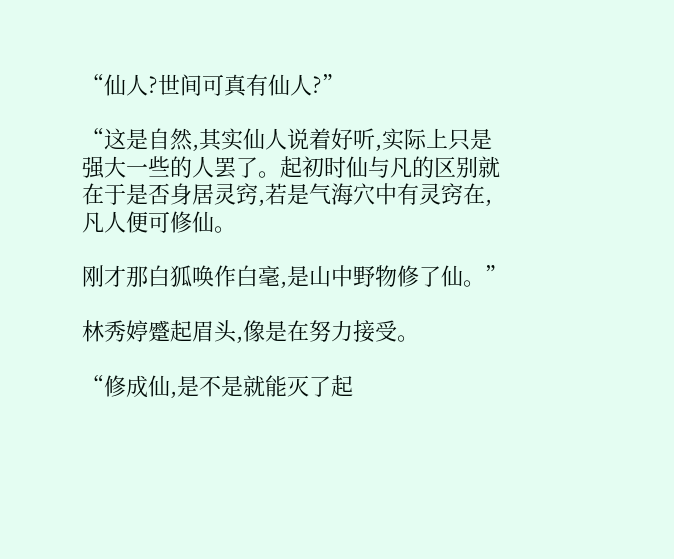“仙人?世间可真有仙人?”

“这是自然,其实仙人说着好听,实际上只是强大一些的人罢了。起初时仙与凡的区别就在于是否身居灵窍,若是气海穴中有灵窍在,凡人便可修仙。

刚才那白狐唤作白毫,是山中野物修了仙。”

林秀婷蹙起眉头,像是在努力接受。

“修成仙,是不是就能灭了起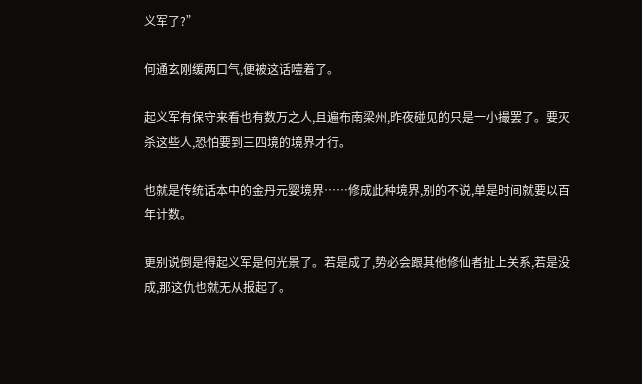义军了?”

何通玄刚缓两口气,便被这话噎着了。

起义军有保守来看也有数万之人,且遍布南梁州,昨夜碰见的只是一小撮罢了。要灭杀这些人,恐怕要到三四境的境界才行。

也就是传统话本中的金丹元婴境界……修成此种境界,别的不说,单是时间就要以百年计数。

更别说倒是得起义军是何光景了。若是成了,势必会跟其他修仙者扯上关系,若是没成,那这仇也就无从报起了。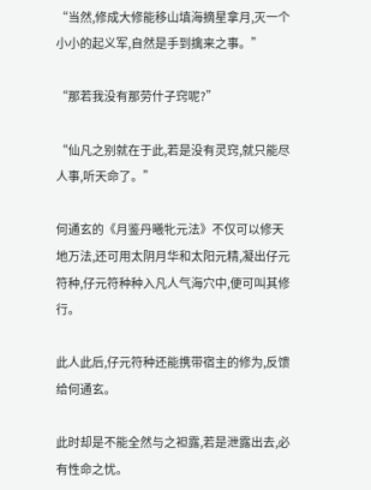“当然,修成大修能移山填海摘星拿月,灭一个小小的起义军,自然是手到擒来之事。”

“那若我没有那劳什子窍呢?”

“仙凡之别就在于此,若是没有灵窍,就只能尽人事,听天命了。”

何通玄的《月鉴丹曦牝元法》不仅可以修天地万法,还可用太阴月华和太阳元精,凝出仔元符种,仔元符种种入凡人气海穴中,便可叫其修行。

此人此后,仔元符种还能携带宿主的修为,反馈给何通玄。

此时却是不能全然与之袒露,若是泄露出去,必有性命之忧。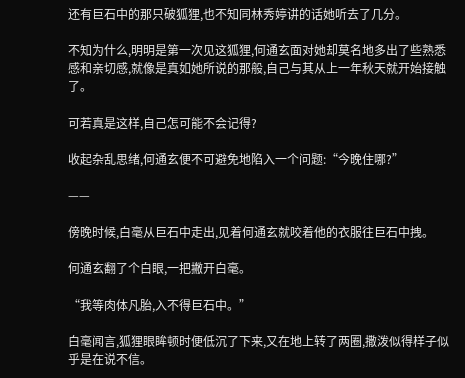还有巨石中的那只破狐狸,也不知同林秀婷讲的话她听去了几分。

不知为什么,明明是第一次见这狐狸,何通玄面对她却莫名地多出了些熟悉感和亲切感,就像是真如她所说的那般,自己与其从上一年秋天就开始接触了。

可若真是这样,自己怎可能不会记得?

收起杂乱思绪,何通玄便不可避免地陷入一个问题:“今晚住哪?”

——

傍晚时候,白毫从巨石中走出,见着何通玄就咬着他的衣服往巨石中拽。

何通玄翻了个白眼,一把撇开白毫。

“我等肉体凡胎,入不得巨石中。”

白毫闻言,狐狸眼眸顿时便低沉了下来,又在地上转了两圈,撒泼似得样子似乎是在说不信。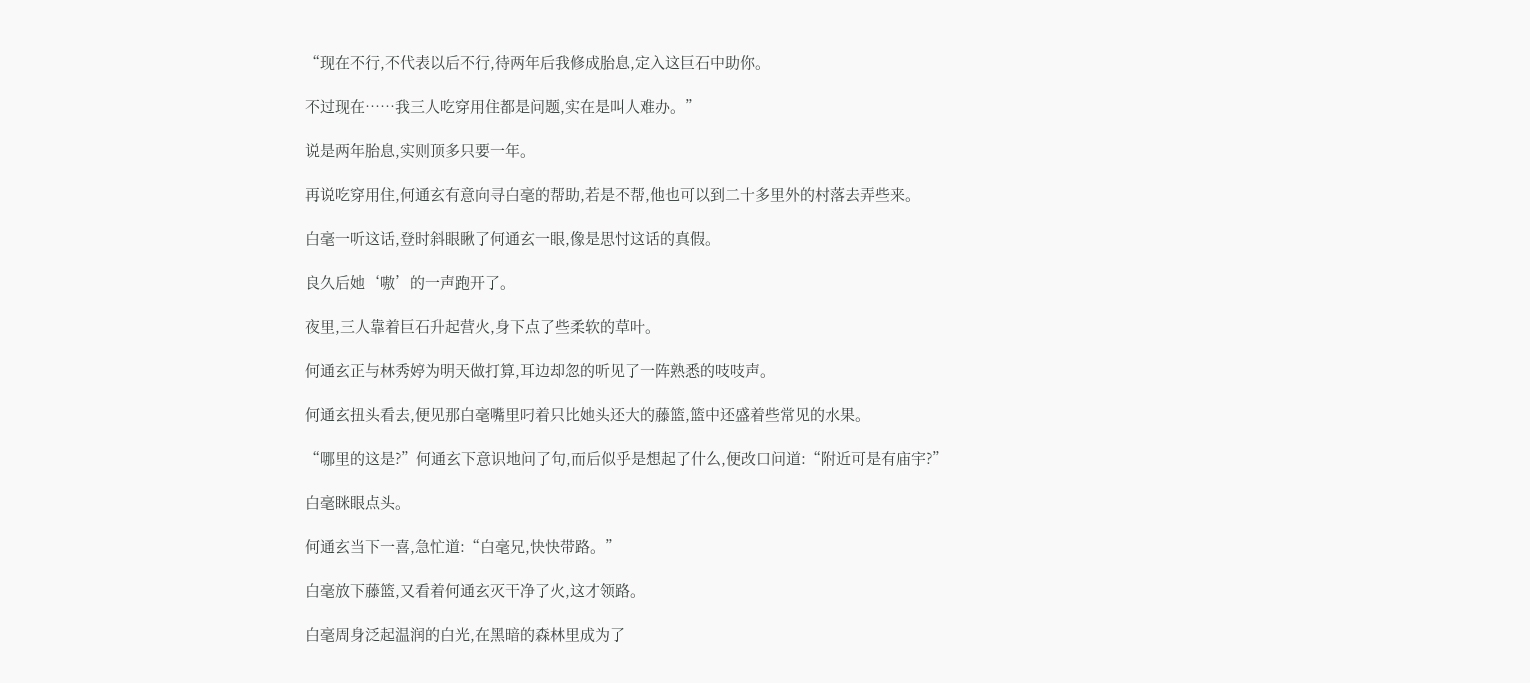“现在不行,不代表以后不行,待两年后我修成胎息,定入这巨石中助你。

不过现在……我三人吃穿用住都是问题,实在是叫人难办。”

说是两年胎息,实则顶多只要一年。

再说吃穿用住,何通玄有意向寻白毫的帮助,若是不帮,他也可以到二十多里外的村落去弄些来。

白毫一听这话,登时斜眼瞅了何通玄一眼,像是思忖这话的真假。

良久后她‘嗷’的一声跑开了。

夜里,三人靠着巨石升起营火,身下点了些柔软的草叶。

何通玄正与林秀婷为明天做打算,耳边却忽的听见了一阵熟悉的吱吱声。

何通玄扭头看去,便见那白毫嘴里叼着只比她头还大的藤篮,篮中还盛着些常见的水果。

“哪里的这是?”何通玄下意识地问了句,而后似乎是想起了什么,便改口问道:“附近可是有庙宇?”

白毫眯眼点头。

何通玄当下一喜,急忙道:“白毫兄,快快带路。”

白毫放下藤篮,又看着何通玄灭干净了火,这才领路。

白毫周身泛起温润的白光,在黑暗的森林里成为了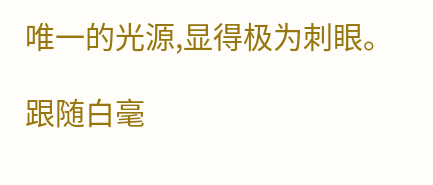唯一的光源,显得极为刺眼。

跟随白毫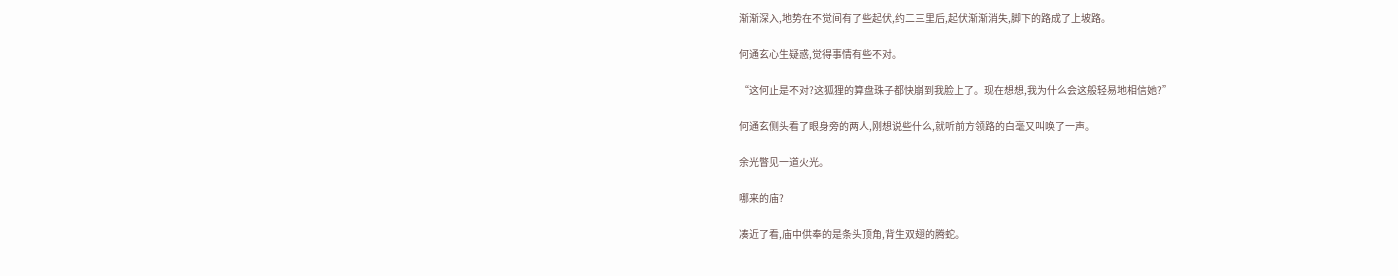渐渐深入,地势在不觉间有了些起伏,约二三里后,起伏渐渐消失,脚下的路成了上坡路。

何通玄心生疑惑,觉得事情有些不对。

“这何止是不对?这狐狸的算盘珠子都快崩到我脸上了。现在想想,我为什么会这般轻易地相信她?”

何通玄侧头看了眼身旁的两人,刚想说些什么,就听前方领路的白毫又叫唤了一声。

余光瞥见一道火光。

哪来的庙?

凑近了看,庙中供奉的是条头顶角,背生双翅的腾蛇。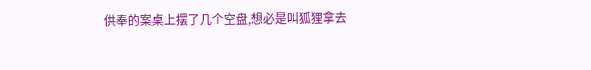供奉的案桌上摆了几个空盘,想必是叫狐狸拿去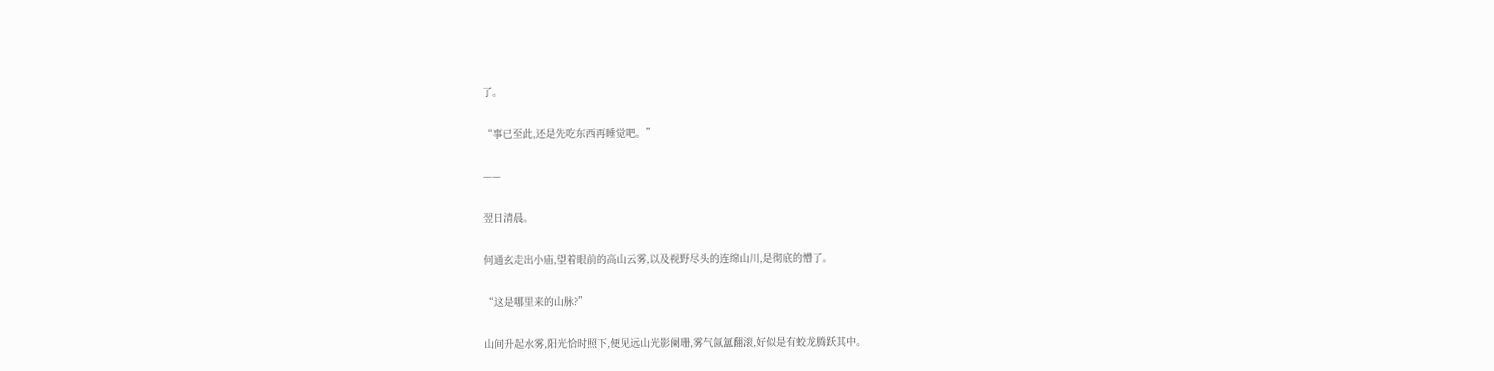了。

“事已至此,还是先吃东西再睡觉吧。”

——

翌日清晨。

何通玄走出小庙,望着眼前的高山云雾,以及视野尽头的连绵山川,是彻底的懵了。

“这是哪里来的山脉?”

山间升起水雾,阳光恰时照下,便见远山光影阑珊,雾气氤氲翻滚,好似是有蛟龙腾跃其中。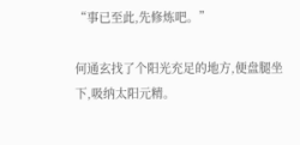“事已至此,先修炼吧。”

何通玄找了个阳光充足的地方,便盘腿坐下,吸纳太阳元精。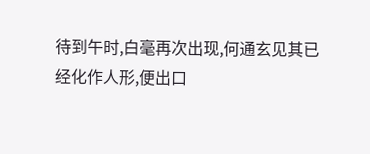待到午时,白毫再次出现,何通玄见其已经化作人形,便出口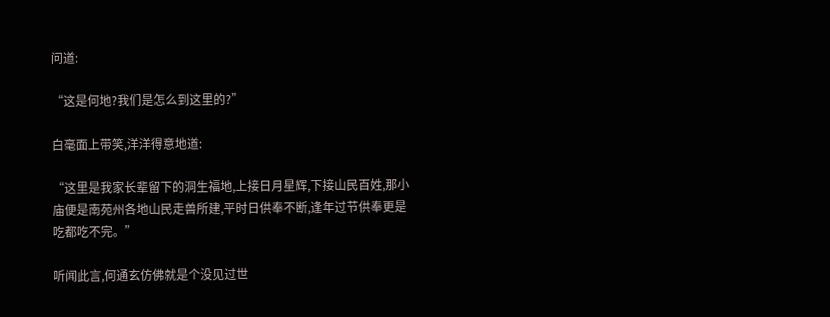问道:

“这是何地?我们是怎么到这里的?”

白毫面上带笑,洋洋得意地道:

“这里是我家长辈留下的洞生福地,上接日月星辉,下接山民百姓,那小庙便是南苑州各地山民走兽所建,平时日供奉不断,逢年过节供奉更是吃都吃不完。”

听闻此言,何通玄仿佛就是个没见过世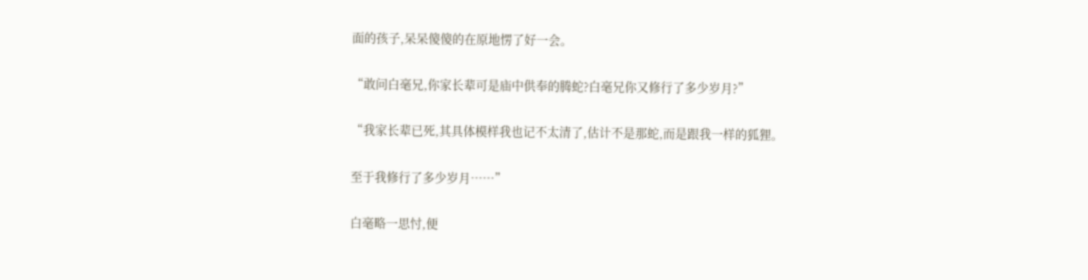面的孩子,呆呆傻傻的在原地愣了好一会。

“敢问白毫兄,你家长辈可是庙中供奉的腾蛇?白毫兄你又修行了多少岁月?”

“我家长辈已死,其具体模样我也记不太清了,估计不是那蛇,而是跟我一样的狐狸。

至于我修行了多少岁月……”

白毫略一思忖,便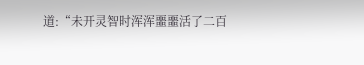道:“未开灵智时浑浑噩噩活了二百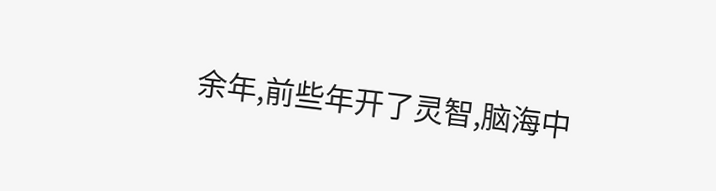余年,前些年开了灵智,脑海中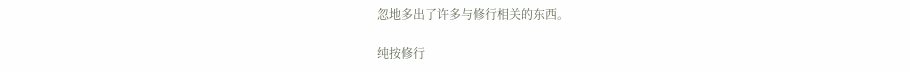忽地多出了许多与修行相关的东西。

纯按修行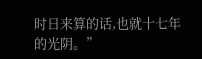时日来算的话,也就十七年的光阴。”